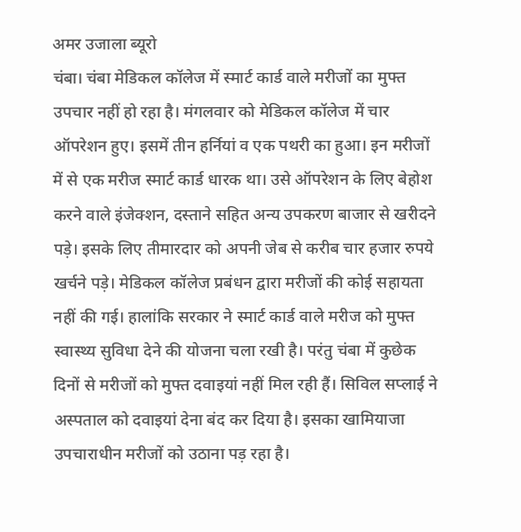अमर उजाला ब्यूरो
चंबा। चंबा मेडिकल कॉलेज में स्मार्ट कार्ड वाले मरीजों का मुफ्त उपचार नहीं हो रहा है। मंगलवार को मेडिकल कॉलेज में चार ऑपरेशन हुए। इसमें तीन हर्नियां व एक पथरी का हुआ। इन मरीजों में से एक मरीज स्मार्ट कार्ड धारक था। उसे ऑपरेशन के लिए बेहोश करने वाले इंजेक्शन, दस्ताने सहित अन्य उपकरण बाजार से खरीदने पड़े। इसके लिए तीमारदार को अपनी जेब से करीब चार हजार रुपये खर्चने पड़े। मेडिकल कॉलेज प्रबंधन द्वारा मरीजों की कोई सहायता नहीं की गई। हालांकि सरकार ने स्मार्ट कार्ड वाले मरीज को मुफ्त स्वास्थ्य सुविधा देने की योजना चला रखी है। परंतु चंबा में कुछेक दिनों से मरीजों को मुफ्त दवाइयां नहीं मिल रही हैं। सिविल सप्लाई ने अस्पताल को दवाइयां देना बंद कर दिया है। इसका खामियाजा उपचाराधीन मरीजों को उठाना पड़ रहा है।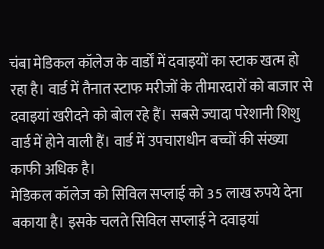चंबा मेडिकल कॉलेज के वार्डों में दवाइयों का स्टाक खत्म हो रहा है। वार्ड में तैनात स्टाफ मरीजों के तीमारदारों को बाजार से दवाइयां खरीदने को बोल रहे हैं। सबसे ज्यादा परेशानी शिशु वार्ड में होने वाली हैं। वार्ड में उपचाराधीन बच्चों की संख्या काफी अधिक है।
मेडिकल कॉलेज को सिविल सप्लाई को 35 लाख रुपये देना बकाया है। इसके चलते सिविल सप्लाई ने दवाइयां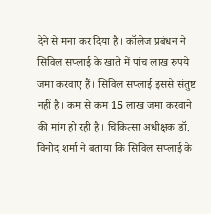देने से मना कर दिया है। कॉलेज प्रबंधन ने सिविल सप्लाई के खाते में पांच लाख रुपये जमा करवाए हैं। सिविल सप्लाई इससे संतुष्ट नहीं है। कम से कम 15 लाख जमा करवाने की मांग हो रही है। चिकित्सा अधीक्षक डॉ. विनोद शर्मा ने बताया कि सिविल सप्लाई के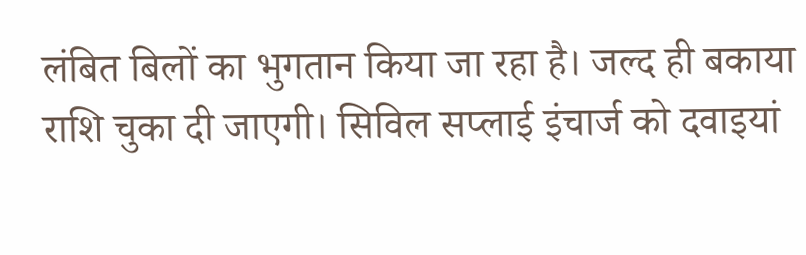लंबित बिलों का भुगतान किया जा रहा है। जल्द ही बकाया राशि चुका दी जाएगी। सिविल सप्लाई इंचार्ज को दवाइयां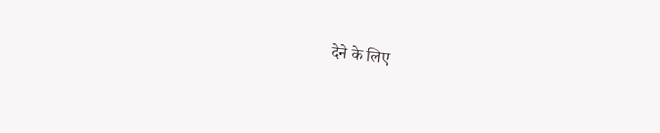देने के लिए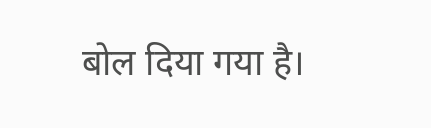बोल दिया गया है।